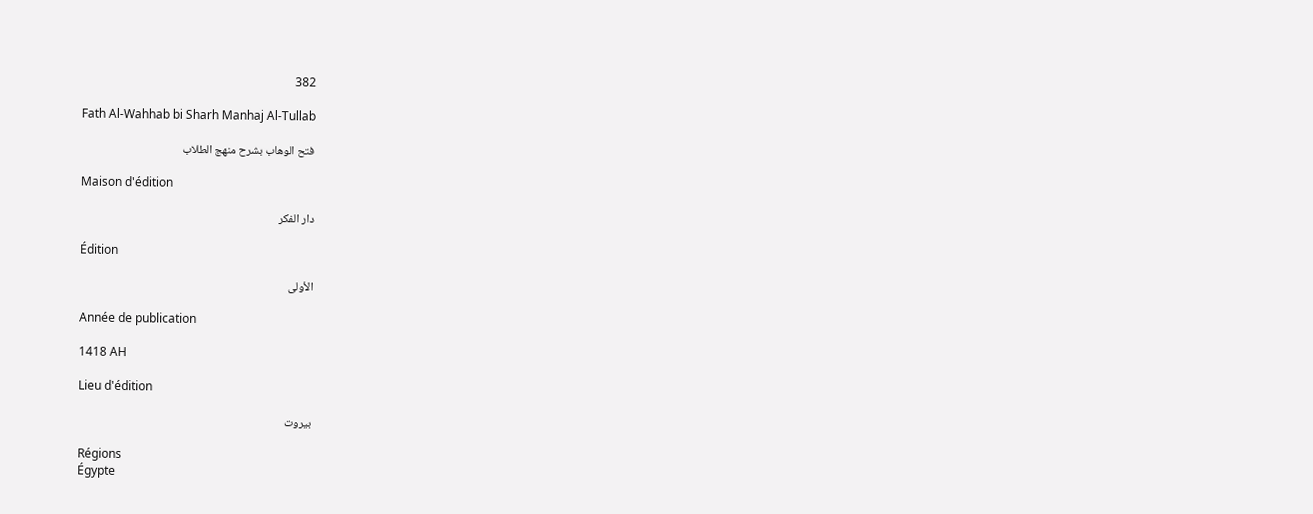382

Fath Al-Wahhab bi Sharh Manhaj Al-Tullab

فتح الوهاب بشرح منهج الطلاب

Maison d'édition

دار الفكر

Édition

الأولى

Année de publication

1418 AH

Lieu d'édition

بيروت

Régions
Égypte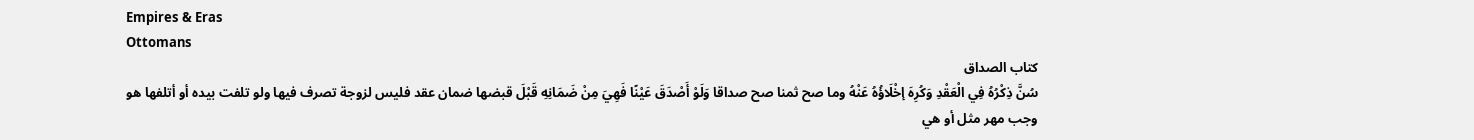Empires & Eras
Ottomans
كتاب الصداق
سُنَّ ذِكْرُهُ فِي الْعَقْدِ وَكُرِهَ إخْلَاؤُهُ عَنْهُ وما صح ثمنا صح صداقا وَلَوْ أَصْدَقَ عَيْنًا فَهِيَ مِنْ ضَمَانِهِ قَبْلَ قبضها ضمان عقد فليس لزوجة تصرف فيها ولو تلفت بيده أو أتلفها هو وجب مهر مثل أو هي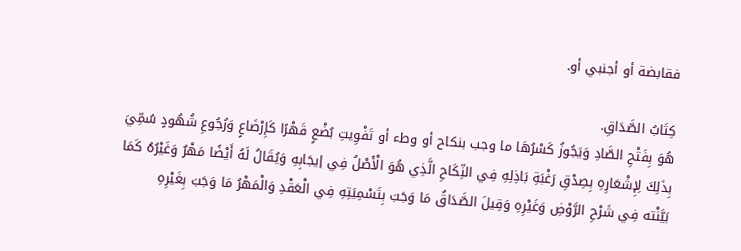فقابضة أو أجنبي أو.

كِتَابُ الصَّدَاقِ.
هُوَ بِفَتْحِ الصَّادِ وَيَجُوزُ كَسْرُهَا ما وجب بنكاح أو وطء أو تَفْوِيتِ بُضْعٍ قَهْرًا كَإِرْضَاعٍ وَرُجُوعِ شُهُودٍ سُمِّيَ بِذَلِكَ لِإِشْعَارِهِ بِصِدْقِ رَغْبَةِ بَاذِلِهِ فِي النِّكَاحِ الَّذِي هُوَ الْأَصْلُ فِي إيجَابِهِ وَيُقَالُ لَهُ أَيْضًا مَهْرٌ وَغَيْرُهُ كَمَا بَيَّنْته فِي شَرْحِ الرَّوْضِ وَغَيْرِهِ وَقِيلَ الصَّدَاقُ مَا وَجَبَ بِتَسْمِيَتِهِ فِي الْعَقْدِ وَالْمَهْرُ مَا وَجَبَ بِغَيْرِهِ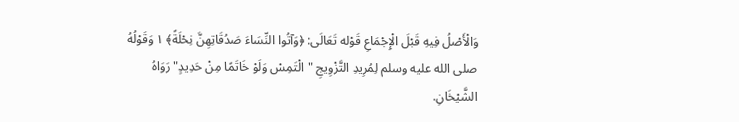وَالْأَصْلُ فِيهِ قَبْلَ الْإِجْمَاعِ قَوْله تَعَالَى: ﴿وَآتُوا النِّسَاءَ صَدُقَاتِهِنَّ نِحْلَةً﴾ ١ وَقَوْلُهُ صلى الله عليه وسلم لِمُرِيدِ التَّزْوِيجِ "الْتَمِسْ وَلَوْ خَاتَمًا مِنْ حَدِيدٍ" رَوَاهُ الشَّيْخَانِ.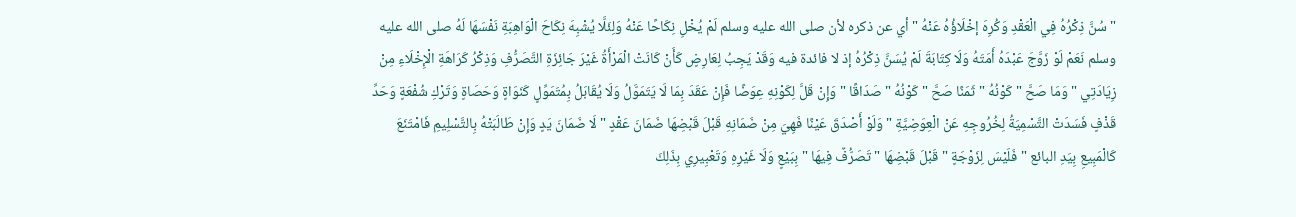" سُنَّ ذِكْرُهُ فِي الْعَقْدِ وَكُرِهَ إخْلَاؤُهُ عَنْهُ " أي عن ذكره لأن صلى الله عليه وسلم لَمْ يُخْلِ نِكَاحًا عَنْهُ وَلِئَلَّا يُشْبِهَ نِكَاحَ الْوَاهِبَةِ نَفْسَهَا لَهُ صلى الله عليه وسلم نَعَمْ لَوْ زَوَّجَ عَبْدَهُ أَمَتَهُ وَلَا كِتَابَةَ لَمْ يُسَنَّ ذِكْرُهُ إذ لا فائدة فيه وَقَدْ يَجِبُ لِعَارِضٍ كَأَنْ كَانَتْ الْمَرْأَةُ غَيْرَ جَائِزَةِ التَّصَرُّفِ وَذِكْرُ كَرَاهَةِ الْإِخْلَاءِ مِنْ زِيَادَتِي " وَمَا صَحَّ " كَوْنُهُ " ثَمَنًا صَحَّ " كَوْنُهُ " صَدَاقًا " وَإِنْ قَلَّ لِكَوْنِهِ عِوَضًا فَإِنْ عَقَدَ بِمَا لَا يَتَمَوَّلُ وَلَا يُقَابَلُ بِمُتَمَوِّلٍ كَنَوَاةٍ وَحَصَاةٍ وَتَرْكِ شُفْعَةٍ وَحَدِّ قَذْفٍ فَسَدَتْ التَّسْمِيَةُ لِخُرُوجِهِ عَنْ الْعِوَضِيَّةِ " وَلَوْ أَصْدَقَ عَيْنًا فَهِيَ مِنْ ضَمَانِهِ قَبْلَ قَبْضِهَا ضَمَانَ عَقْدٍ " لَا ضَمَانَ يَدٍ وَإِنْ طَالَبَتْهُ بِالتَّسْلِيمِ فَامْتَنَعَ كَالْمَبِيعِ بِيَدِ البائع " فَلَيْسَ لِزَوْجَةٍ " قَبْلَ قَبْضِهَا " تَصَرُّفٌ فِيهَا " بِبَيْعٍ وَلَا غَيْرِهِ وَتَعْبِيرِي بِذَلِكَ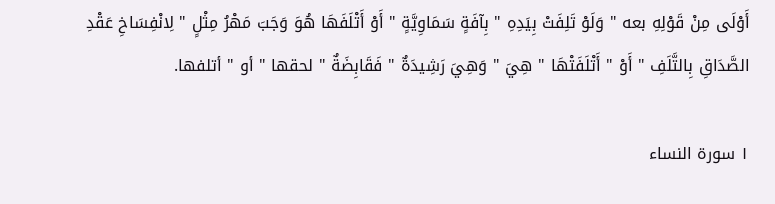أَوْلَى مِنْ قَوْلِهِ بعه " وَلَوْ تَلِفَتْ بِيَدِهِ " بِآفَةٍ سَمَاوِيَّةٍ " أَوْ أَتْلَفَهَا هُوَ وَجَبَ مَهْرُ مِثْلٍ " لِانْفِسَاخِ عَقْدِ الصَّدَاقِ بِالتَّلَفِ " أَوْ " أَتْلَفَتْهَا " هِيَ " وَهِيَ رَشِيدَةٌ " فَقَابِضَةٌ " لحقها " أو " أتلفها.

١ سورة النساء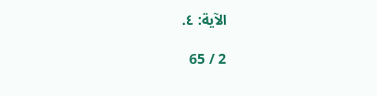الآية: ٤.

2 / 65